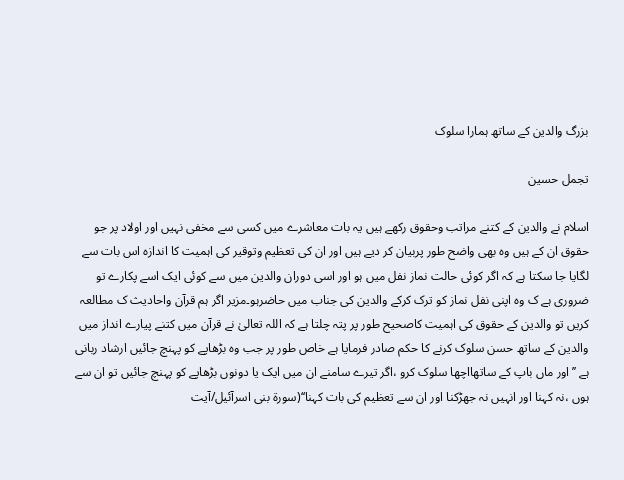بزرگ والدین کے ساتھ ہمارا سلوک

تجمل حسین

اسلام نے والدین کے کتنے مراتب وحقوق رکھے ہیں یہ بات معاشرے میں کسی سے مخفی نہیں اور اولاد پر جو حقوق ان کے ہیں وہ بھی واضح طور پربیان کر دیے ہیں اور ان کی تعظیم وتوقیر کی اہمیت کا اندازہ اس بات سے لگایا جا سکتا ہے کہ اگر کوئی حالت نماز نفل میں ہو اور اسی دوران والدین میں سے کوئی ایک اسے پکارے تو ضروری ہے ک وہ اپنی نفل نماز کو ترک کرکے والدین کی جناب میں حاضرہو۔مزیر اگر ہم قرآن واحادیث ک مطالعہ کریں تو والدین کے حقوق کی اہمیت کاصحیح طور پر پتہ چلتا ہے کہ اللہ تعالیٰ نے قرآن میں کتنے پیارے انداز میں والدین کے ساتھ حسن سلوک کرنے کا حکم صادر فرمایا ہے خاص طور پر جب وہ بڑھاپے کو پہنچ جائیں ارشاد ربانی ہے ’’اور ماں باپ کے ساتھااچھا سلوک کرو ،اگر تیرے سامنے ان میں ایک یا دونوں بڑھاپے کو پہنچ جائیں تو ان سے ہوں ،نہ کہنا اور انہیں نہ جھڑکنا اور ان سے تعظیم کی بات کہنا‘‘(سورۃ بنی اسرآئیل/آیت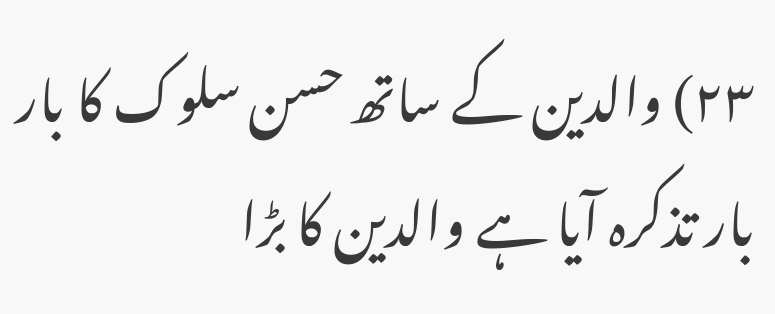۲۳) والدین کے ساتھ حسن سلوک کا بار بار تذکرہ آیا ہے والدین کا بڑا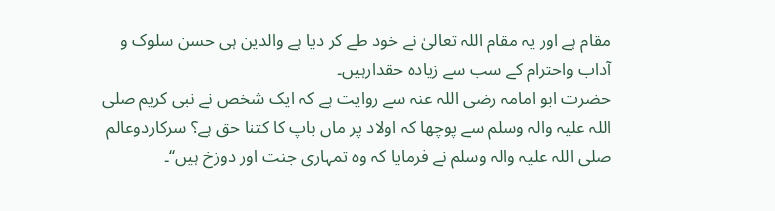مقام ہے اور یہ مقام اللہ تعالیٰ نے خود طے کر دیا ہے والدین ہی حسن سلوک و آداب واحترام کے سب سے زیادہ حقدارہیں۔
حضرت ابو امامہ رضی اللہ عنہ سے روایت ہے کہ ایک شخص نے نبی کریم صلی اللہ علیہ والہ وسلم سے پوچھا کہ اولاد پر ماں باپ کا کتنا حق ہے؟ سرکاردوعالم صلی اللہ علیہ والہ وسلم نے فرمایا کہ وہ تمہاری جنت اور دوزخ ہیں‘‘۔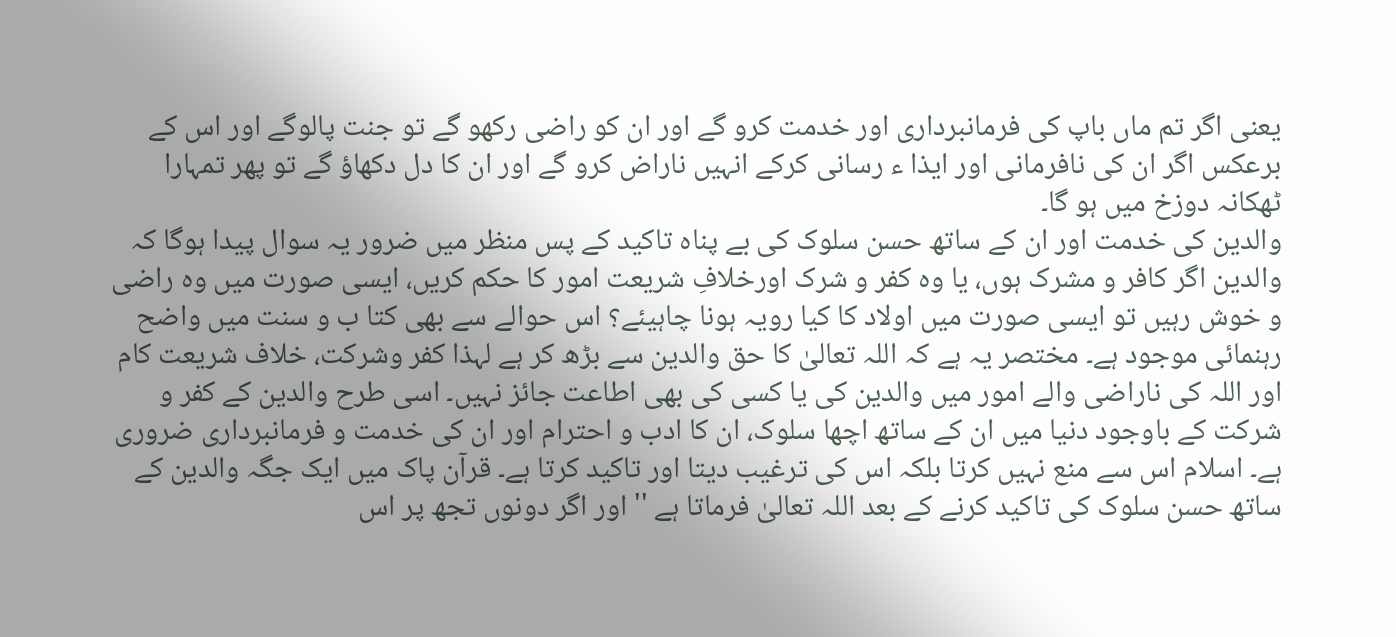یعنی اگر تم ماں باپ کی فرمانبرداری اور خدمت کرو گے اور ان کو راضی رکھو گے تو جنت پالوگے اور اس کے برعکس اگر ان کی نافرمانی اور ایذا ء رسانی کرکے انہیں ناراض کرو گے اور ان کا دل دکھاؤ گے تو پھر تمہارا ٹھکانہ دوزخ میں ہو گا۔
والدین کی خدمت اور ان کے ساتھ حسن سلوک کی بے پناہ تاکید کے پس منظر میں ضرور یہ سوال پیدا ہوگا کہ والدین اگر کافر و مشرک ہوں، یا وہ کفر و شرک اورخلافِ شریعت امور کا حکم کریں، ایسی صورت میں وہ راضی و خوش رہیں تو ایسی صورت میں اولاد کا کیا رویہ ہونا چاہیئے؟ اس حوالے سے بھی کتا ب و سنت میں واضح رہنمائی موجود ہے۔ مختصر یہ ہے کہ اللہ تعالیٰ کا حق والدین سے بڑھ کر ہے لہذا کفر وشرکت، خلاف شریعت کام اور اللہ کی ناراضی والے امور میں والدین کی یا کسی کی بھی اطاعت جائز نہیں۔ اسی طرح والدین کے کفر و شرکت کے باوجود دنیا میں ان کے ساتھ اچھا سلوک، ان کا ادب و احترام اور ان کی خدمت و فرمانبرداری ضروری ہے۔ اسلام اس سے منع نہیں کرتا بلکہ اس کی ترغیب دیتا اور تاکید کرتا ہے۔ قرآن پاک میں ایک جگہ والدین کے ساتھ حسن سلوک کی تاکید کرنے کے بعد اللہ تعالیٰ فرماتا ہے '' اور اگر دونوں تجھ پر اس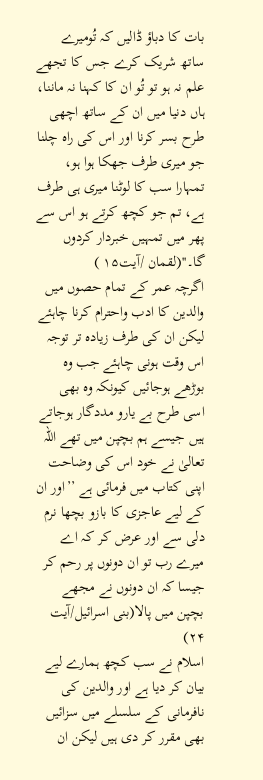بات کا دباؤ ڈالیں کہ تُومیرے ساتھ شریک کرے جس کا تجھے علم نہ ہو تو تُو ان کا کہنا نہ ماننا، ہاں دنیا میں ان کے ساتھ اچھی طرح بسر کرنا اور اس کی راہ چلنا جو میری طرف جھکا ہوا ہو، تمہارا سب کا لوٹنا میری ہی طرف ہے، تم جو کچھ کرتے ہو اس سے پھر میں تمہیں خبردار کردوں گا۔''(لقمان /آیت۱۵ )
اگرچہ عمر کے تمام حصوں میں والدین کا ادب واحترام کرنا چاہئے لیکن ان کی طرف زیادہ تر توجہ اس وقت ہونی چاہئے جب وہ بوڑھے ہوجائیں کیونکہ وہ بھی اسی طرح بے یارو مددگار ہوجاتے ہیں جیسے ہم بچپن میں تھے اللہ تعالیٰ نے خود اس کی وضاحت اپنی کتاب میں فرمائی ہے ’’اور ان کے لیے عاجزی کا بازو بچھا نرم دلی سے اور عرض کر کہ اے میرے رب تو ان دونوں پر رحم کر جیسا کہ ان دونوں نے مجھے بچپن میں پالا(بنی اسرائیل/آیت ۲۴)
اسلام نے سب کچھ ہمارے لیے بیان کر دیا ہے اور والدین کی نافرمانی کے سلسلے میں سزائیں بھی مقرر کر دی ہیں لیکن ان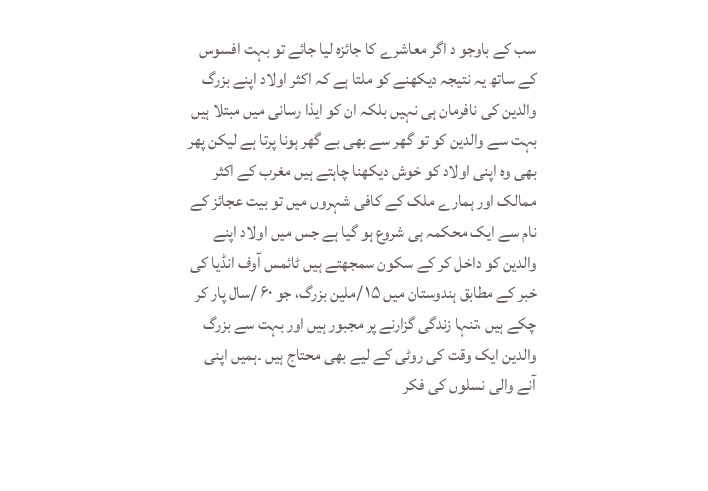سب کے باوجو د اگر معاشرے کا جائزہ لیا جائے تو بہت افسوس کے ساتھ یہ نتیجہ دیکھنے کو ملتا ہے کہ اکثر اولاد اپنے بزرگ والدین کی نافرمان ہی نہیں بلکہ ان کو ایذا رسانی میں مبتلا ہیں بہت سے والدین کو تو گھر سے بھی بے گھر ہونا پرتا ہے لیکن پھر بھی وہ اپنی اولاد کو خوش دیکھنا چاہتے ہیں مغرب کے اکثر ممالک اور ہمارے ملک کے کافی شہروں میں تو بیت عجائز کے نام سے ایک محکمہ ہی شروع ہو گیا ہے جس میں اولاد اپنے والدین کو داخل کر کے سکون سمجھتے ہیں ٹائمس آوف انڈیا کی خبر کے مطابق ہندوستان میں ۱۵ /ملین بزرگ، جو ۶۰ /سال پار کر چکے ہیں ،تنہا زندگی گزارنے پر مجبور ہیں اور بہت سے بزرگ والدین ایک وقت کی روٹی کے لیے بھی محتاج ہیں ۔ہمیں اپنی آنے والی نسلوں کی فکر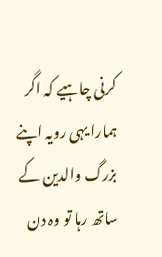کرنی چاہیے کہ اگر ہمارا یہی رویہ اپنے بزرگ والدین کے ساتھ رہا تو وہ دن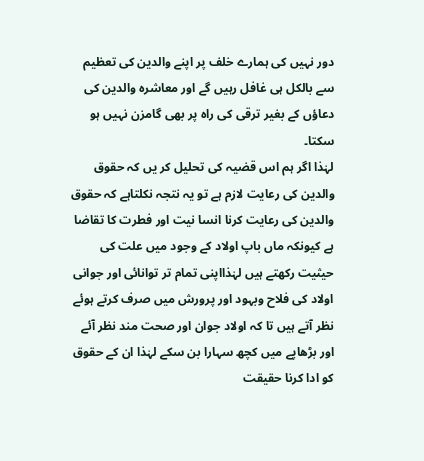دور نہیں کی ہمارے خلف پر اپنے والدین کی تعظیم سے بالکل ہی غافل رہیں گے اور معاشرہ والدین کی دعاؤں کے بغیر ترقی کی راہ پر بھی گامزن نہیں ہو سکتا۔
لہٰذا اگر ہم اس قضیہ کی تحلیل کر یں کہ حقوق والدین کی رعایت لازم ہے تو یہ نتجہ نکلتاہے کہ حقوق والدین کی رعایت کرنا انسا نیت اور فطرت کا تقاضا ہے کیونکہ ماں باپ اولاد کے وجود میں علت کی حیثیت رکھتے ہیں لہٰذااپنی تمام تر توانائی اور جوانی اولاد کی فلاح وبہود اور پرورش میں صرف کرتے ہوئے نظر آتے ہیں تا کہ اولاد جوان اور صحت مند نظر آئے اور بڑھاپے میں کچھ سہارا بن سکے لہٰذا ان کے حقوق کو ادا کرنا حقیقت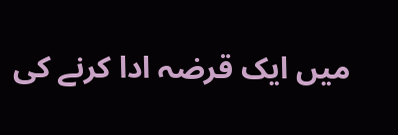میں ایک قرضہ ادا کرنے کی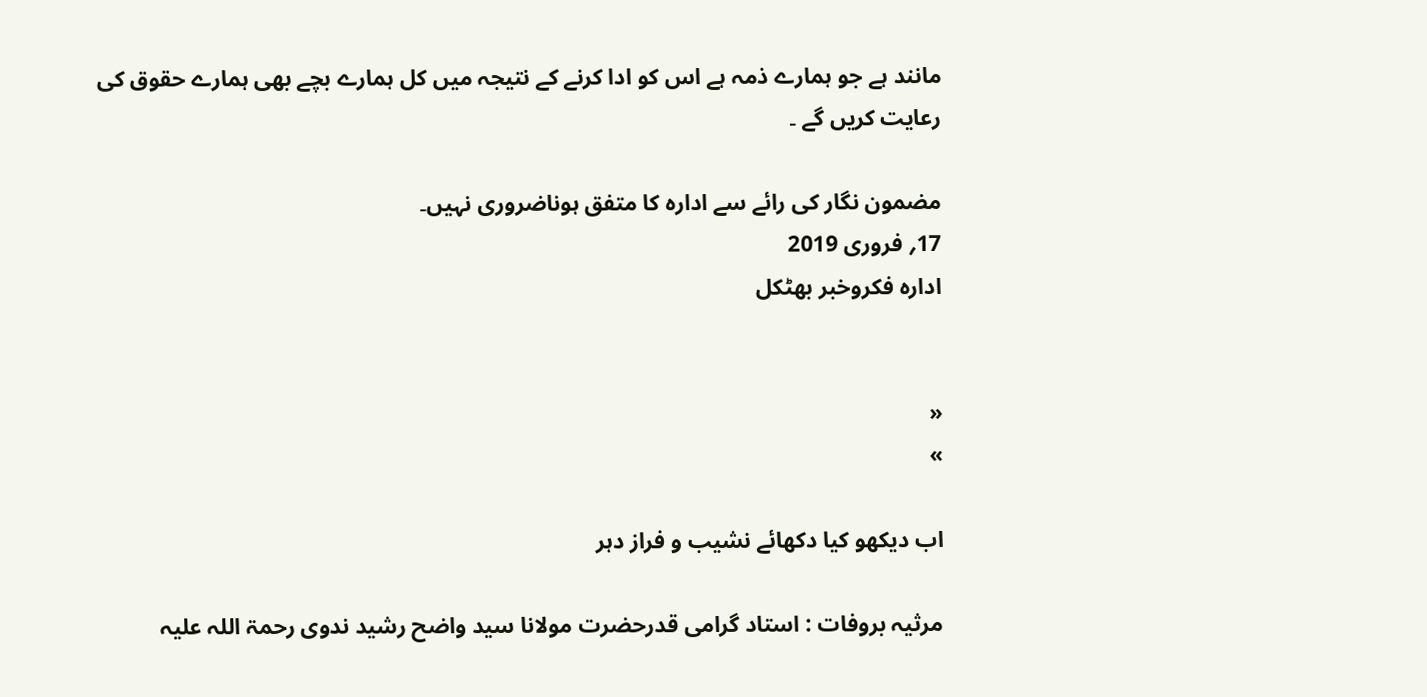مانند ہے جو ہمارے ذمہ ہے اس کو ادا کرنے کے نتیجہ میں کل ہمارے بچے بھی ہمارے حقوق کی رعایت کریں گے ۔

مضمون نگار کی رائے سے ادارہ کا متفق ہوناضروری نہیں۔
17؍ فروری 2019
ادارہ فکروخبر بھٹکل


«
»

اب دیکھو کیا دکھائے نشیب و فراز دہر

مرثیہ بروفات : استاد گرامی قدرحضرت مولانا سید واضح رشید ندوی رحمۃ اللہ علیہ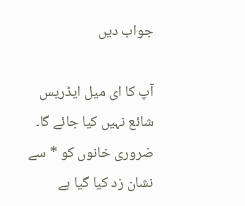جواب دیں

آپ کا ای میل ایڈریس شائع نہیں کیا جائے گا۔ ضروری خانوں کو * سے نشان زد کیا گیا ہے